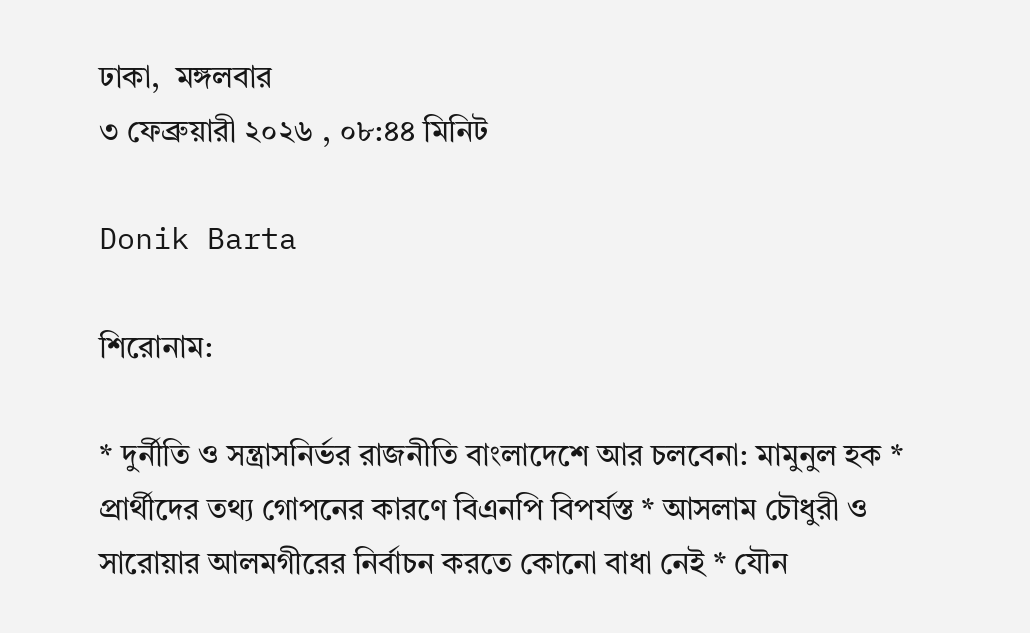ঢাকা,  মঙ্গলবার
৩ ফেব্রুয়ারী ২০২৬ , ০৮:৪৪ মিনিট

Donik Barta

শিরোনাম:

* দুর্নীতি ও সন্ত্রাসনির্ভর রাজনীতি বাংলাদেশে আর চলবেনা: মামুনুল হক * প্রার্থীদের তথ্য গোপনের কারণে বিএনপি বিপর্যস্ত * আসলাম চৌধুরী ও সারোয়ার আলমগীরের নির্বাচন করতে কোনো বাধা নেই * যৌন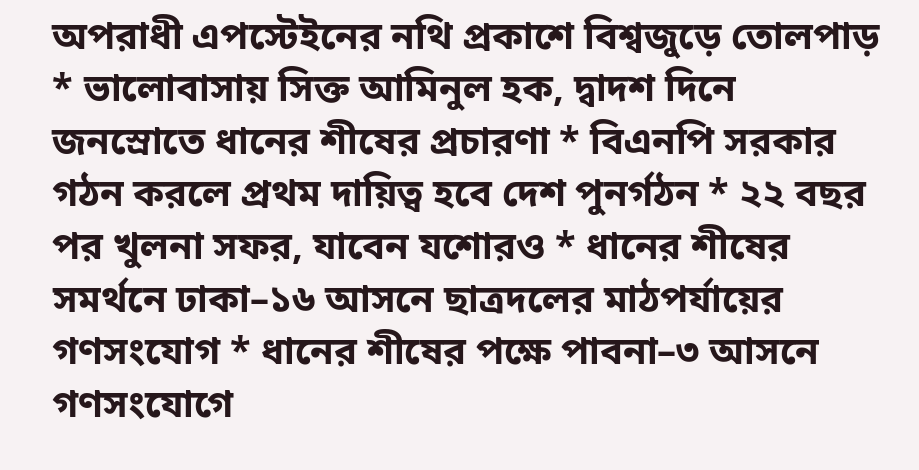অপরাধী এপস্টেইনের নথি প্রকাশে বিশ্বজুড়ে তোলপাড় * ভালোবাসায় সিক্ত আমিনুল হক, দ্বাদশ দিনে জনস্রোতে ধানের শীষের প্রচারণা * বিএনপি সরকার গঠন করলে প্রথম দায়িত্ব হবে দেশ পুনর্গঠন * ২২ বছর পর খুলনা সফর, যাবেন যশোরও * ধানের শীষের সমর্থনে ঢাকা–১৬ আসনে ছাত্রদলের মাঠপর্যায়ের গণসংযোগ * ধানের শীষের পক্ষে পাবনা–৩ আসনে গণসংযোগে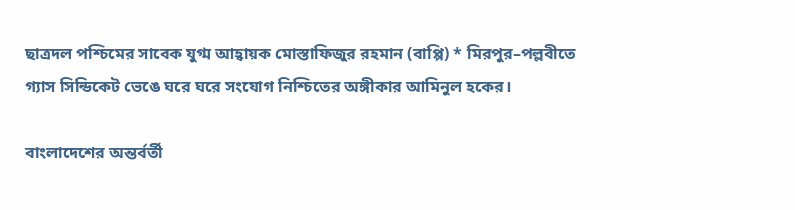ছাত্রদল পশ্চিমের সাবেক যুগ্ম আহ্বায়ক মোস্তাফিজুর রহমান (বাপ্পি) * মিরপুর–পল্লবীতে গ্যাস সিন্ডিকেট ভেঙে ঘরে ঘরে সংযোগ নিশ্চিতের অঙ্গীকার আমিনুল হকের।

বাংলাদেশের অন্তর্বর্তী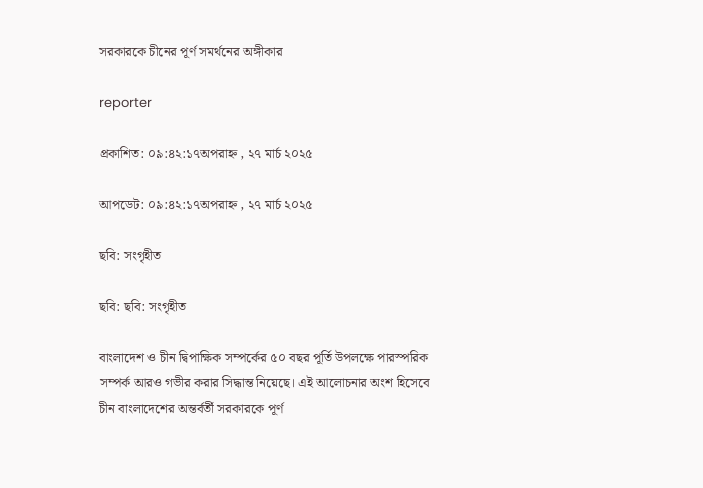সরকারকে চীনের পূর্ণ সমর্থনের অঙ্গীকার

reporter

প্রকাশিত: ০৯:৪২:১৭অপরাহ্ন , ২৭ মার্চ ২০২৫

আপডেট: ০৯:৪২:১৭অপরাহ্ন , ২৭ মার্চ ২০২৫

ছবি: সংগৃহীত

ছবি: ছবি: সংগৃহীত

বাংলাদেশ ও চীন দ্বিপাক্ষিক সম্পর্কের ৫০ বছর পূর্তি উপলক্ষে পারস্পরিক সম্পর্ক আরও গভীর করার সিদ্ধান্ত নিয়েছে। এই আলোচনার অংশ হিসেবে চীন বাংলাদেশের অন্তর্বর্তী সরকারকে পূর্ণ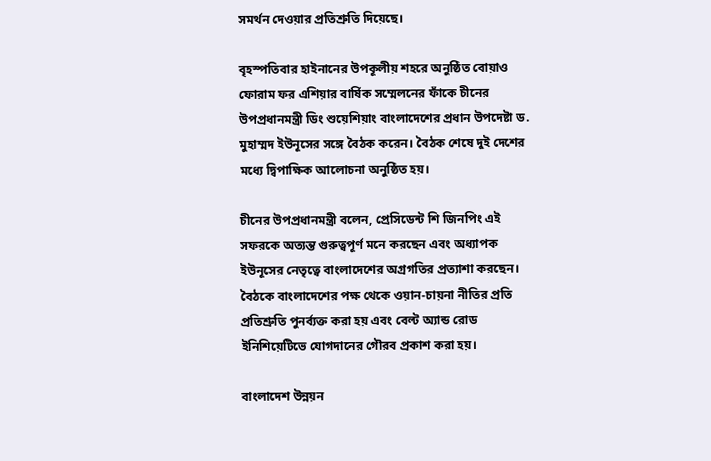সমর্থন দেওয়ার প্রতিশ্রুতি দিয়েছে।

বৃহস্পতিবার হাইনানের উপকূলীয় শহরে অনুষ্ঠিত বোয়াও ফোরাম ফর এশিয়ার বার্ষিক সম্মেলনের ফাঁকে চীনের উপপ্রধানমন্ত্রী ডিং শুয়েশিয়াং বাংলাদেশের প্রধান উপদেষ্টা ড. মুহাম্মদ ইউনূসের সঙ্গে বৈঠক করেন। বৈঠক শেষে দুই দেশের মধ্যে দ্বিপাক্ষিক আলোচনা অনুষ্ঠিত হয়।

চীনের উপপ্রধানমন্ত্রী বলেন, প্রেসিডেন্ট শি জিনপিং এই সফরকে অত্যন্ত গুরুত্বপূর্ণ মনে করছেন এবং অধ্যাপক ইউনূসের নেতৃত্বে বাংলাদেশের অগ্রগতির প্রত্যাশা করছেন। বৈঠকে বাংলাদেশের পক্ষ থেকে ওয়ান-চায়না নীতির প্রতি প্রতিশ্রুতি পুনর্ব্যক্ত করা হয় এবং বেল্ট অ্যান্ড রোড ইনিশিয়েটিভে যোগদানের গৌরব প্রকাশ করা হয়।

বাংলাদেশ উন্নয়ন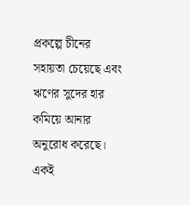প্রকল্পে চীনের সহায়তা চেয়েছে এবং ঋণের সুদের হার কমিয়ে আনার অনুরোধ করেছে। একই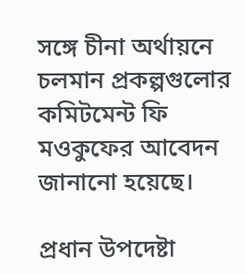সঙ্গে চীনা অর্থায়নে চলমান প্রকল্পগুলোর কমিটমেন্ট ফি মওকুফের আবেদন জানানো হয়েছে।

প্রধান উপদেষ্টা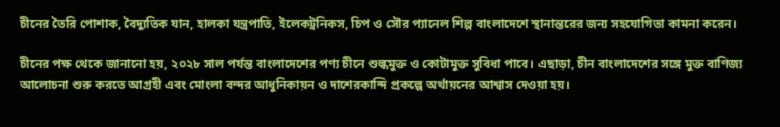চীনের তৈরি পোশাক, বৈদ্যুতিক যান, হালকা যন্ত্রপাতি, ইলেকট্রনিকস, চিপ ও সৌর প্যানেল শিল্প বাংলাদেশে স্থানান্তরের জন্য সহযোগিতা কামনা করেন।

চীনের পক্ষ থেকে জানানো হয়, ২০২৮ সাল পর্যন্ত বাংলাদেশের পণ্য চীনে শুল্কমুক্ত ও কোটামুক্ত সুবিধা পাবে। এছাড়া, চীন বাংলাদেশের সঙ্গে মুক্ত বাণিজ্য আলোচনা শুরু করতে আগ্রহী এবং মোংলা বন্দর আধুনিকায়ন ও দাশেরকান্দি প্রকল্পে অর্থায়নের আশ্বাস দেওয়া হয়।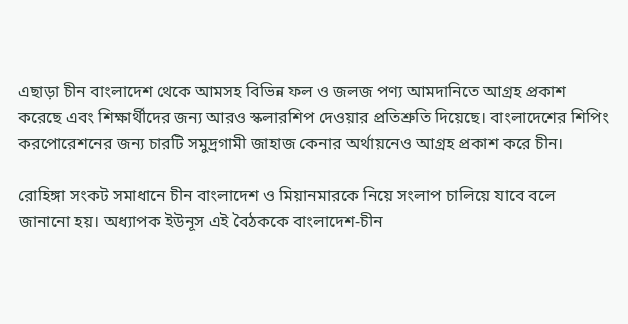এছাড়া চীন বাংলাদেশ থেকে আমসহ বিভিন্ন ফল ও জলজ পণ্য আমদানিতে আগ্রহ প্রকাশ করেছে এবং শিক্ষার্থীদের জন্য আরও স্কলারশিপ দেওয়ার প্রতিশ্রুতি দিয়েছে। বাংলাদেশের শিপিং করপোরেশনের জন্য চারটি সমুদ্রগামী জাহাজ কেনার অর্থায়নেও আগ্রহ প্রকাশ করে চীন।

রোহিঙ্গা সংকট সমাধানে চীন বাংলাদেশ ও মিয়ানমারকে নিয়ে সংলাপ চালিয়ে যাবে বলে জানানো হয়। অধ্যাপক ইউনূস এই বৈঠককে বাংলাদেশ-চীন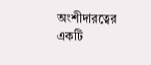অংশীদারত্বের একটি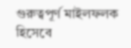গুরুত্বপূর্ণ মাইলফলক হিসেবে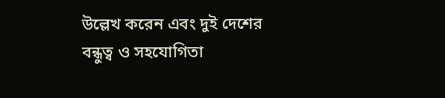উল্লেখ করেন এবং দুই দেশের বন্ধুত্ব ও সহযোগিতা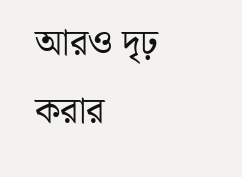আরও দৃঢ় করার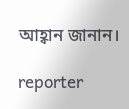আহ্বান জানান।

reporter